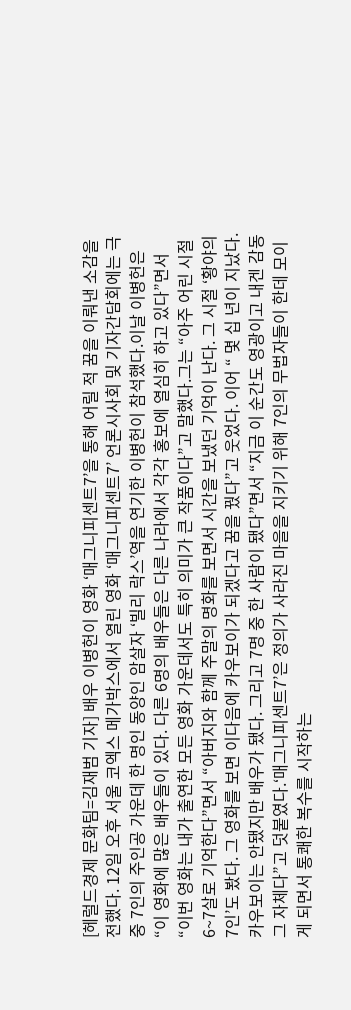[헤럴드경제 문화팀=김재범 기자] 배우 이병헌이 영화 ‘매그니피센트7’을 통해 어릴 적 꿈을 이뤄낸 소감을 전했다. 12일 오후 서울 코엑스 메가박스에서 열린 영화 ‘매그니피센트7’ 언론시사회 및 기자간담회에는 극중 7인의 주인공 가운데 한 명인 동양인 암살자 ‘빌리 락스’역을 연기한 이병헌이 참석했다.이날 이병헌은 “이 영화에 많은 배우들이 있다. 다른 6명의 배우들은 다른 나라에서 각각 홍보에 열심히 하고 있다”면서 “이번 영화는 내가 출연한 모든 영화 가운데서도 특히 의미가 큰 작품이다”고 말했다.그는 “아주 어린 시절 6~7살로 기억한다”면서 “아버지와 함께 주말의 명화를 보면서 시간을 보냈던 기억이 난다. 그 시절 ‘황야의 7인’도 봤다. 그 영화를 보면 이다음에 카우보이가 되겠다고 꿈을 꿨다”고 웃었다. 이어 “ 몇 십 년이 지났다. 카우보이는 안됐지만 배우가 됐다. 그리고 7명 중 한 사람이 됐다”면서 “지금 이 순간도 영광이고 내겐 감동 그 자체다”고 덧붙였다.‘매그니피센트7’은 정의가 사라진 마을을 지키기 위해 7인의 무법자들이 한데 모이게 되면서 통쾌한 복수를 시작하는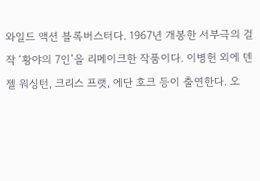와일드 액션 블록버스터다. 1967년 개봉한 서부극의 걸작 ‘황야의 7인’을 리메이크한 작품이다. 이병헌 외에 덴젤 워싱턴, 크리스 프랫, 에단 호크 등이 출연한다. 오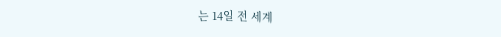는 14일 전 세계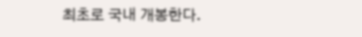최초로 국내 개봉한다.